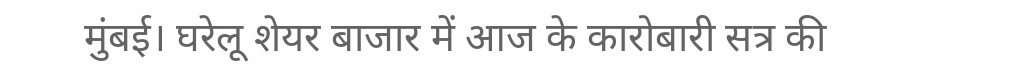मुंबई। घरेलू शेयर बाजार में आज के कारोबारी सत्र की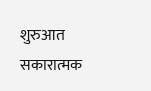शुरुआत सकारात्मक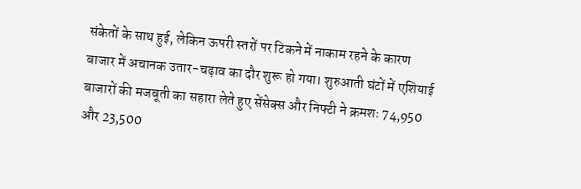संकेतों के साथ हुई, लेकिन ऊपरी स्तरों पर टिकने में नाकाम रहने के कारण बाजार में अचानक उतार-चढ़ाव का दौर शुरू हो गया। शुरुआती घंटों में एशियाई बाजारों की मजबूती का सहारा लेते हुए सेंसेक्स और निफ्टी ने क्रमशः 74,950 और 23,500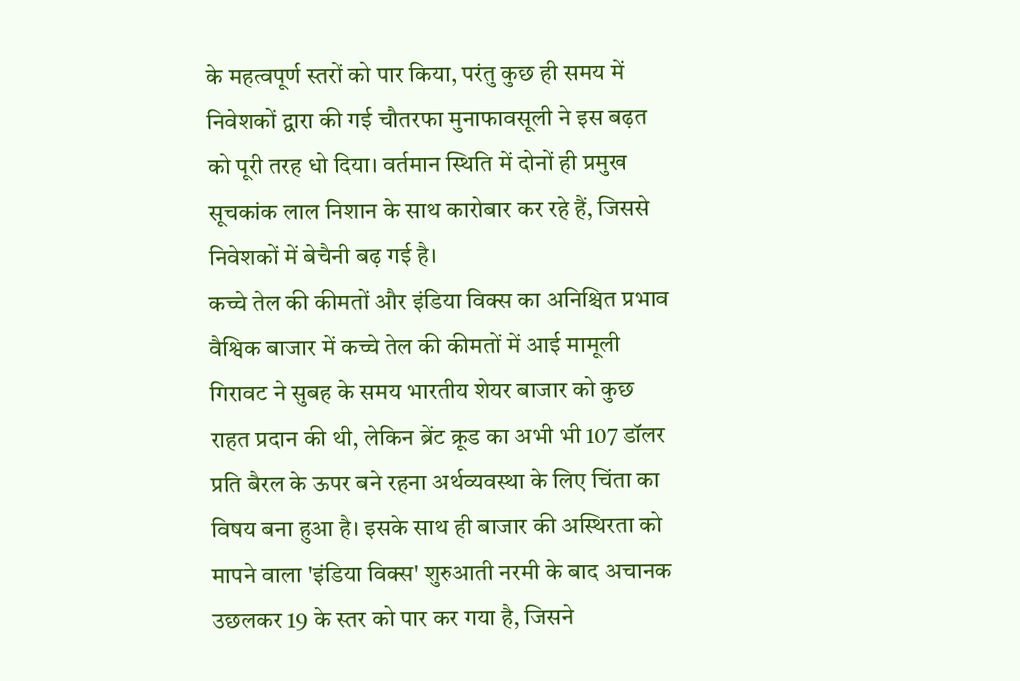के महत्वपूर्ण स्तरों को पार किया, परंतु कुछ ही समय में निवेशकों द्वारा की गई चौतरफा मुनाफावसूली ने इस बढ़त को पूरी तरह धो दिया। वर्तमान स्थिति में दोनों ही प्रमुख सूचकांक लाल निशान के साथ कारोबार कर रहे हैं, जिससे निवेशकों में बेचैनी बढ़ गई है।
कच्चे तेल की कीमतों और इंडिया विक्स का अनिश्चित प्रभाव
वैश्विक बाजार में कच्चे तेल की कीमतों में आई मामूली गिरावट ने सुबह के समय भारतीय शेयर बाजार को कुछ राहत प्रदान की थी, लेकिन ब्रेंट क्रूड का अभी भी 107 डॉलर प्रति बैरल के ऊपर बने रहना अर्थव्यवस्था के लिए चिंता का विषय बना हुआ है। इसके साथ ही बाजार की अस्थिरता को मापने वाला 'इंडिया विक्स' शुरुआती नरमी के बाद अचानक उछलकर 19 के स्तर को पार कर गया है, जिसने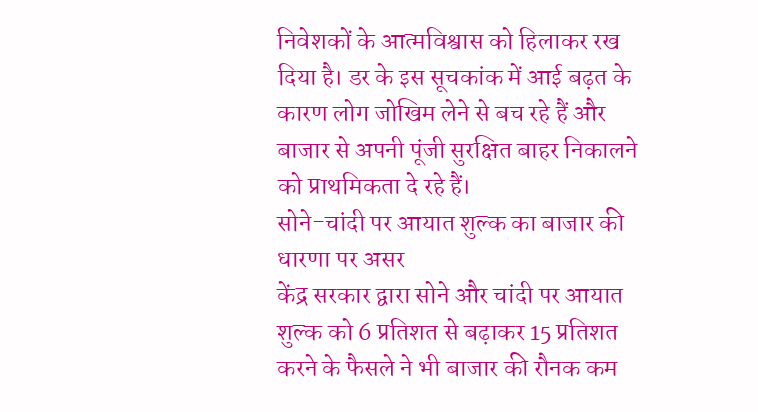निवेशकों के आत्मविश्वास को हिलाकर रख दिया है। डर के इस सूचकांक में आई बढ़त के कारण लोग जोखिम लेने से बच रहे हैं और बाजार से अपनी पूंजी सुरक्षित बाहर निकालने को प्राथमिकता दे रहे हैं।
सोने-चांदी पर आयात शुल्क का बाजार की धारणा पर असर
केंद्र सरकार द्वारा सोने और चांदी पर आयात शुल्क को 6 प्रतिशत से बढ़ाकर 15 प्रतिशत करने के फैसले ने भी बाजार की रौनक कम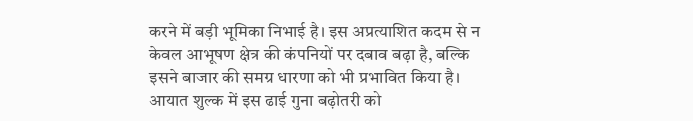करने में बड़ी भूमिका निभाई है। इस अप्रत्याशित कदम से न केवल आभूषण क्षेत्र की कंपनियों पर दबाव बढ़ा है, बल्कि इसने बाजार की समग्र धारणा को भी प्रभावित किया है। आयात शुल्क में इस ढाई गुना बढ़ोतरी को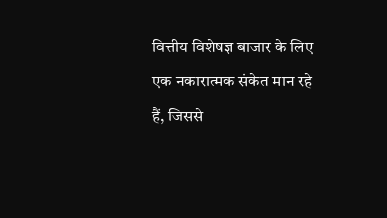वित्तीय विशेषज्ञ बाजार के लिए एक नकारात्मक संकेत मान रहे हैं, जिससे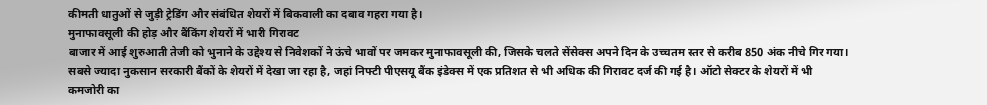कीमती धातुओं से जुड़ी ट्रेडिंग और संबंधित शेयरों में बिकवाली का दबाव गहरा गया है।
मुनाफावसूली की होड़ और बैंकिंग शेयरों में भारी गिरावट
बाजार में आई शुरुआती तेजी को भुनाने के उद्देश्य से निवेशकों ने ऊंचे भावों पर जमकर मुनाफावसूली की, जिसके चलते सेंसेक्स अपने दिन के उच्चतम स्तर से करीब 850 अंक नीचे गिर गया। सबसे ज्यादा नुकसान सरकारी बैंकों के शेयरों में देखा जा रहा है, जहां निफ्टी पीएसयू बैंक इंडेक्स में एक प्रतिशत से भी अधिक की गिरावट दर्ज की गई है। ऑटो सेक्टर के शेयरों में भी कमजोरी का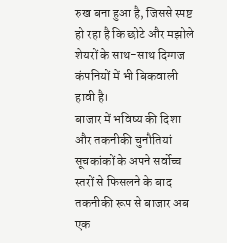रुख बना हुआ है, जिससे स्पष्ट हो रहा है कि छोटे और मझोले शेयरों के साथ-साथ दिग्गज कंपनियों में भी बिकवाली हावी है।
बाजार में भविष्य की दिशा और तकनीकी चुनौतियां
सूचकांकों के अपने सर्वोच्च स्तरों से फिसलने के बाद तकनीकी रूप से बाजार अब एक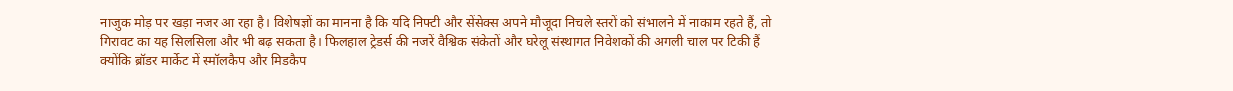नाजुक मोड़ पर खड़ा नजर आ रहा है। विशेषज्ञों का मानना है कि यदि निफ्टी और सेंसेक्स अपने मौजूदा निचले स्तरों को संभालने में नाकाम रहते हैं, तो गिरावट का यह सिलसिला और भी बढ़ सकता है। फिलहाल ट्रेडर्स की नजरें वैश्विक संकेतों और घरेलू संस्थागत निवेशकों की अगली चाल पर टिकी हैं क्योंकि ब्रॉडर मार्केट में स्मॉलकैप और मिडकैप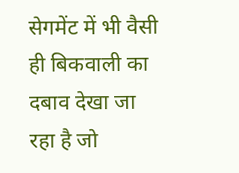सेगमेंट में भी वैसी ही बिकवाली का दबाव देखा जा रहा है जो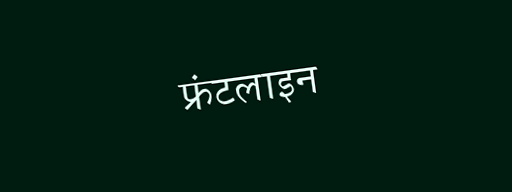फ्रंटलाइन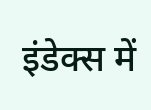इंडेक्स में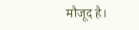मौजूद है।